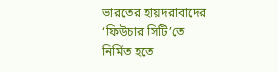ভারতের হায়দরাবাদের ‘ফিউচার সিটি’তে নির্মিত হতে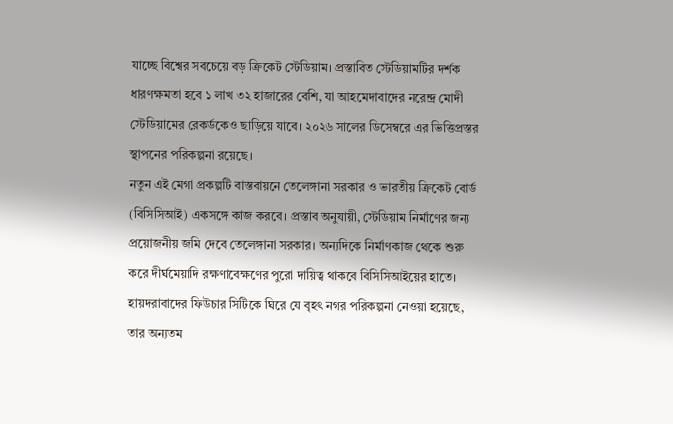যাচ্ছে বিশ্বের সবচেয়ে বড় ক্রিকেট স্টেডিয়াম। প্রস্তাবিত স্টেডিয়ামটির দর্শক ধারণক্ষমতা হবে ১ লাখ ৩২ হাজারের বেশি, যা আহমেদাবাদের নরেন্দ্র মোদী স্টেডিয়ামের রেকর্ডকেও ছাড়িয়ে যাবে। ২০২৬ সালের ডিসেম্বরে এর ভিত্তিপ্রস্তর স্থাপনের পরিকল্পনা রয়েছে।
নতুন এই মেগা প্রকল্পটি বাস্তবায়নে তেলেঙ্গানা সরকার ও ভারতীয় ক্রিকেট বোর্ড (বিসিসিআই) একসঙ্গে কাজ করবে। প্রস্তাব অনুযায়ী, স্টেডিয়াম নির্মাণের জন্য প্রয়োজনীয় জমি দেবে তেলেঙ্গানা সরকার। অন্যদিকে নির্মাণকাজ থেকে শুরু করে দীর্ঘমেয়াদি রক্ষণাবেক্ষণের পুরো দায়িত্ব থাকবে বিসিসিআইয়ের হাতে।
হায়দরাবাদের ফিউচার সিটিকে ঘিরে যে বৃহৎ নগর পরিকল্পনা নেওয়া হয়েছে, তার অন্যতম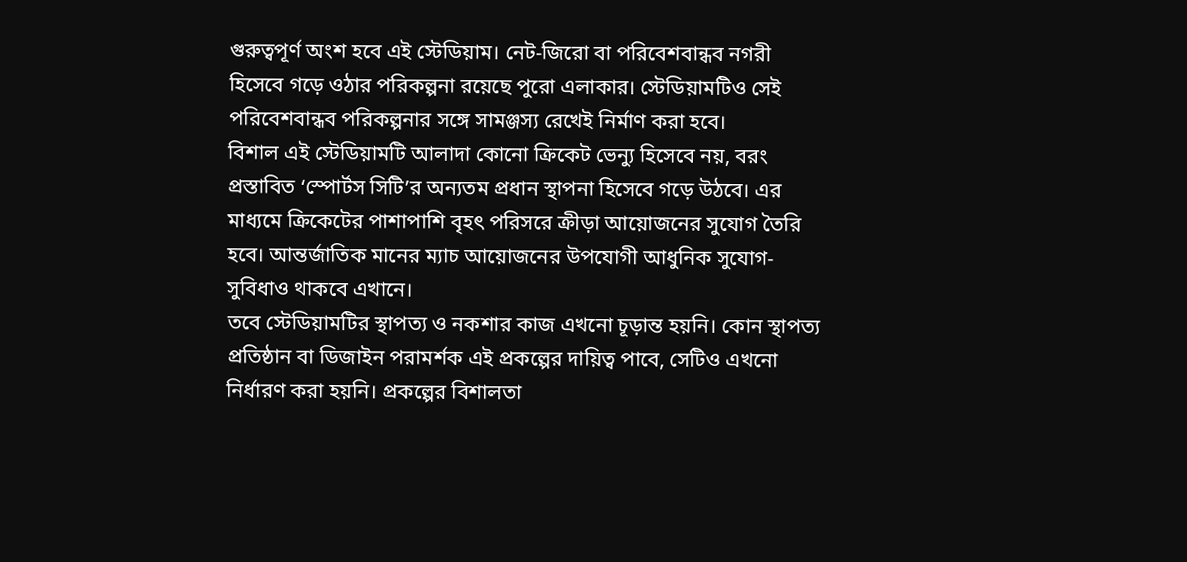গুরুত্বপূর্ণ অংশ হবে এই স্টেডিয়াম। নেট-জিরো বা পরিবেশবান্ধব নগরী হিসেবে গড়ে ওঠার পরিকল্পনা রয়েছে পুরো এলাকার। স্টেডিয়ামটিও সেই পরিবেশবান্ধব পরিকল্পনার সঙ্গে সামঞ্জস্য রেখেই নির্মাণ করা হবে।
বিশাল এই স্টেডিয়ামটি আলাদা কোনো ক্রিকেট ভেন্যু হিসেবে নয়, বরং প্রস্তাবিত ‘স্পোর্টস সিটি’র অন্যতম প্রধান স্থাপনা হিসেবে গড়ে উঠবে। এর মাধ্যমে ক্রিকেটের পাশাপাশি বৃহৎ পরিসরে ক্রীড়া আয়োজনের সুযোগ তৈরি হবে। আন্তর্জাতিক মানের ম্যাচ আয়োজনের উপযোগী আধুনিক সুযোগ-সুবিধাও থাকবে এখানে।
তবে স্টেডিয়ামটির স্থাপত্য ও নকশার কাজ এখনো চূড়ান্ত হয়নি। কোন স্থাপত্য প্রতিষ্ঠান বা ডিজাইন পরামর্শক এই প্রকল্পের দায়িত্ব পাবে, সেটিও এখনো নির্ধারণ করা হয়নি। প্রকল্পের বিশালতা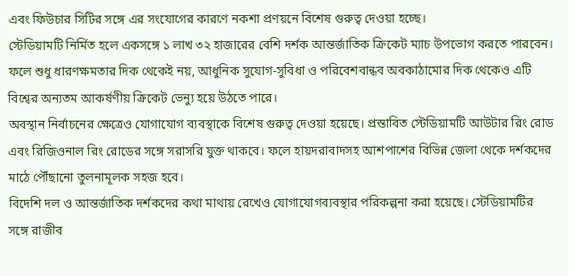এবং ফিউচার সিটির সঙ্গে এর সংযোগের কারণে নকশা প্রণয়নে বিশেষ গুরুত্ব দেওয়া হচ্ছে।
স্টেডিয়ামটি নির্মিত হলে একসঙ্গে ১ লাখ ৩২ হাজারের বেশি দর্শক আন্তর্জাতিক ক্রিকেট ম্যাচ উপভোগ করতে পারবেন। ফলে শুধু ধারণক্ষমতার দিক থেকেই নয়, আধুনিক সুযোগ-সুবিধা ও পরিবেশবান্ধব অবকাঠামোর দিক থেকেও এটি বিশ্বের অন্যতম আকর্ষণীয় ক্রিকেট ভেন্যু হয়ে উঠতে পারে।
অবস্থান নির্বাচনের ক্ষেত্রেও যোগাযোগ ব্যবস্থাকে বিশেষ গুরুত্ব দেওয়া হয়েছে। প্রস্তাবিত স্টেডিয়ামটি আউটার রিং রোড এবং রিজিওনাল রিং রোডের সঙ্গে সরাসরি যুক্ত থাকবে। ফলে হায়দরাবাদসহ আশপাশের বিভিন্ন জেলা থেকে দর্শকদের মাঠে পৌঁছানো তুলনামূলক সহজ হবে।
বিদেশি দল ও আন্তর্জাতিক দর্শকদের কথা মাথায় রেখেও যোগাযোগব্যবস্থার পরিকল্পনা করা হয়েছে। স্টেডিয়ামটির সঙ্গে রাজীব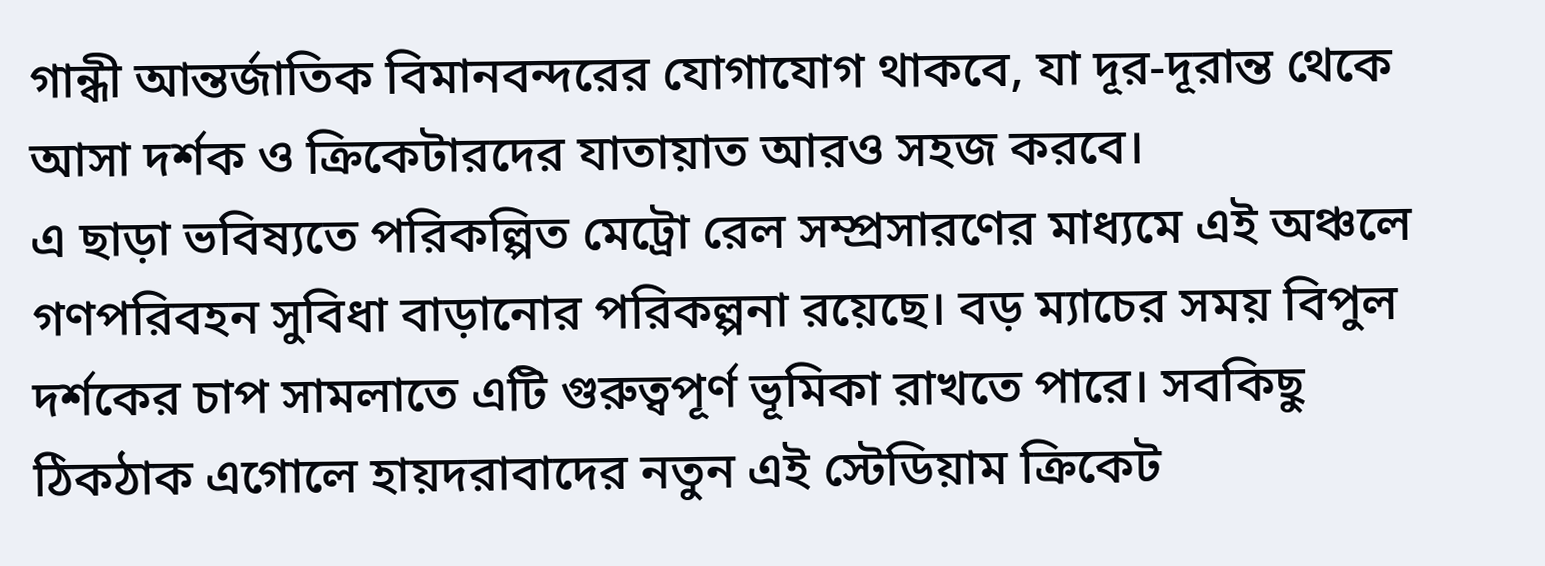গান্ধী আন্তর্জাতিক বিমানবন্দরের যোগাযোগ থাকবে, যা দূর-দূরান্ত থেকে আসা দর্শক ও ক্রিকেটারদের যাতায়াত আরও সহজ করবে।
এ ছাড়া ভবিষ্যতে পরিকল্পিত মেট্রো রেল সম্প্রসারণের মাধ্যমে এই অঞ্চলে গণপরিবহন সুবিধা বাড়ানোর পরিকল্পনা রয়েছে। বড় ম্যাচের সময় বিপুল দর্শকের চাপ সামলাতে এটি গুরুত্বপূর্ণ ভূমিকা রাখতে পারে। সবকিছু ঠিকঠাক এগোলে হায়দরাবাদের নতুন এই স্টেডিয়াম ক্রিকেট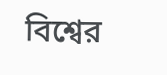বিশ্বের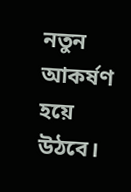নতুন আকর্ষণ হয়ে উঠবে।